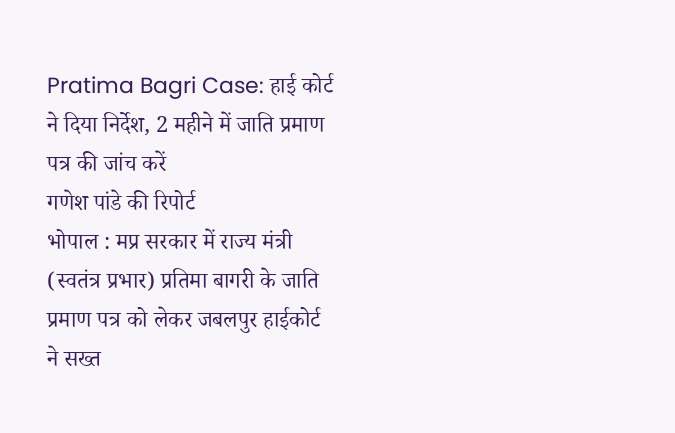Pratima Bagri Case: हाई कोर्ट ने दिया निर्देश, 2 महीने में जाति प्रमाण पत्र की जांच करें
गणेश पांडे की रिपोर्ट
भोपाल : मप्र सरकार में राज्य मंत्री (स्वतंत्र प्रभार) प्रतिमा बागरी के जाति प्रमाण पत्र को लेकर जबलपुर हाईकोर्ट ने सख्त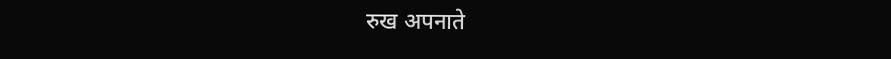रुख अपनाते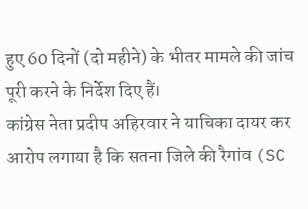हुए 60 दिनों (दो महीने) के भीतर मामले की जांच पूरी करने के निर्देश दिए हैं।
कांग्रेस नेता प्रदीप अहिरवार ने याचिका दायर कर आरोप लगाया है कि सतना जिले की रैगांव (SC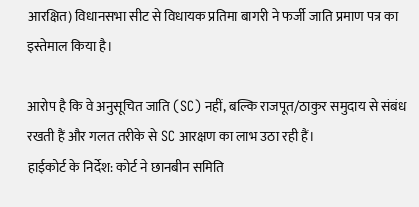आरक्षित) विधानसभा सीट से विधायक प्रतिमा बागरी ने फर्जी जाति प्रमाण पत्र का इस्तेमाल किया है।

आरोप है कि वे अनुसूचित जाति (SC) नहीं, बल्कि राजपूत/ठाकुर समुदाय से संबंध रखती हैं और गलत तरीके से SC आरक्षण का लाभ उठा रही हैं।
हाईकोर्ट के निर्देश: कोर्ट ने छानबीन समिति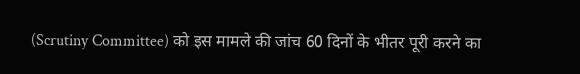(Scrutiny Committee) को इस मामले की जांच 60 दिनों के भीतर पूरी करने का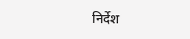निर्देश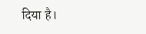दिया है।